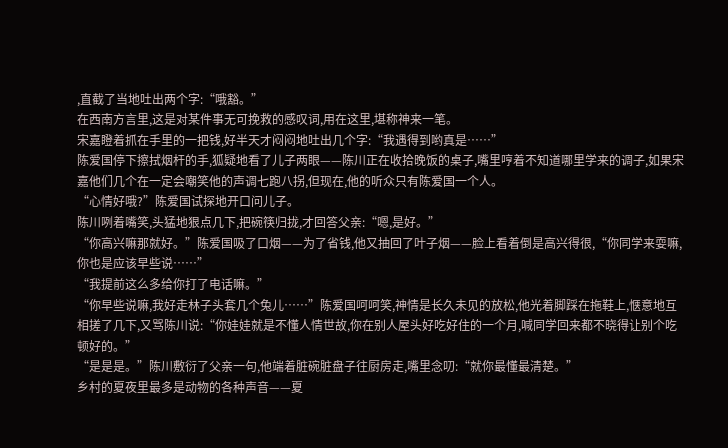,直截了当地吐出两个字:“哦豁。”
在西南方言里,这是对某件事无可挽救的感叹词,用在这里,堪称神来一笔。
宋嘉瞪着抓在手里的一把钱,好半天才闷闷地吐出几个字:“我遇得到哟真是……”
陈爱国停下擦拭烟杆的手,狐疑地看了儿子两眼——陈川正在收拾晚饭的桌子,嘴里哼着不知道哪里学来的调子,如果宋嘉他们几个在一定会嘲笑他的声调七跑八拐,但现在,他的听众只有陈爱国一个人。
“心情好哦?”陈爱国试探地开口问儿子。
陈川咧着嘴笑,头猛地狠点几下,把碗筷归拢,才回答父亲:“嗯,是好。”
“你高兴嘛那就好。”陈爱国吸了口烟——为了省钱,他又抽回了叶子烟——脸上看着倒是高兴得很,“你同学来耍嘛,你也是应该早些说……”
“我提前这么多给你打了电话嘛。”
“你早些说嘛,我好走林子头套几个兔儿……”陈爱国呵呵笑,神情是长久未见的放松,他光着脚踩在拖鞋上,惬意地互相搓了几下,又骂陈川说:“你娃娃就是不懂人情世故,你在别人屋头好吃好住的一个月,喊同学回来都不晓得让别个吃顿好的。”
“是是是。”陈川敷衍了父亲一句,他端着脏碗脏盘子往厨房走,嘴里念叨:“就你最懂最清楚。”
乡村的夏夜里最多是动物的各种声音——夏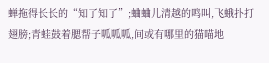蝉拖得长长的“知了知了”;蛐蛐儿清越的鸣叫,飞蛾扑打翅膀;青蛙鼓着腮帮子呱呱呱,间或有哪里的猫喵地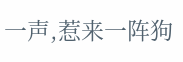一声,惹来一阵狗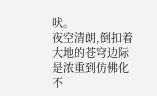吠。
夜空清朗,倒扣着大地的苍穹边际是浓重到仿佛化不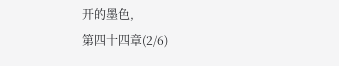开的墨色,
第四十四章(2/6)